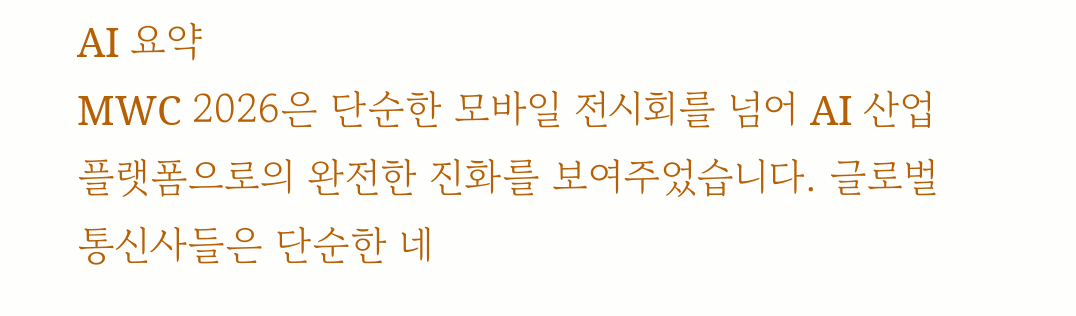AI 요약
MWC 2026은 단순한 모바일 전시회를 넘어 AI 산업 플랫폼으로의 완전한 진화를 보여주었습니다. 글로벌 통신사들은 단순한 네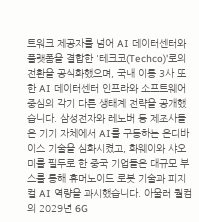트워크 제공자를 넘어 AI 데이터센터와 플랫폼을 결합한 '테크코(Techco)'로의 전환을 공식화했으며, 국내 이통 3사 또한 AI 데이터센터 인프라와 소프트웨어 중심의 각기 다른 생태계 전략을 공개했습니다. 삼성전자와 레노버 등 제조사들은 기기 자체에서 AI를 구동하는 온디바이스 기술을 심화시켰고, 화웨이와 샤오미를 필두로 한 중국 기업들은 대규모 부스를 통해 휴머노이드 로봇 기술과 피지컬 AI 역량을 과시했습니다. 아울러 퀄컴의 2029년 6G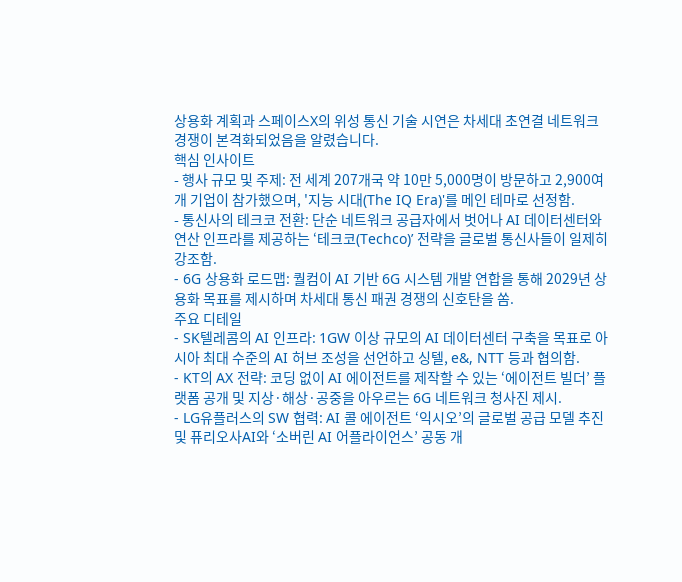상용화 계획과 스페이스X의 위성 통신 기술 시연은 차세대 초연결 네트워크 경쟁이 본격화되었음을 알렸습니다.
핵심 인사이트
- 행사 규모 및 주제: 전 세계 207개국 약 10만 5,000명이 방문하고 2,900여 개 기업이 참가했으며, '지능 시대(The IQ Era)'를 메인 테마로 선정함.
- 통신사의 테크코 전환: 단순 네트워크 공급자에서 벗어나 AI 데이터센터와 연산 인프라를 제공하는 ‘테크코(Techco)’ 전략을 글로벌 통신사들이 일제히 강조함.
- 6G 상용화 로드맵: 퀄컴이 AI 기반 6G 시스템 개발 연합을 통해 2029년 상용화 목표를 제시하며 차세대 통신 패권 경쟁의 신호탄을 쏨.
주요 디테일
- SK텔레콤의 AI 인프라: 1GW 이상 규모의 AI 데이터센터 구축을 목표로 아시아 최대 수준의 AI 허브 조성을 선언하고 싱텔, e&, NTT 등과 협의함.
- KT의 AX 전략: 코딩 없이 AI 에이전트를 제작할 수 있는 ‘에이전트 빌더’ 플랫폼 공개 및 지상·해상·공중을 아우르는 6G 네트워크 청사진 제시.
- LG유플러스의 SW 협력: AI 콜 에이전트 ‘익시오’의 글로벌 공급 모델 추진 및 퓨리오사AI와 ‘소버린 AI 어플라이언스’ 공동 개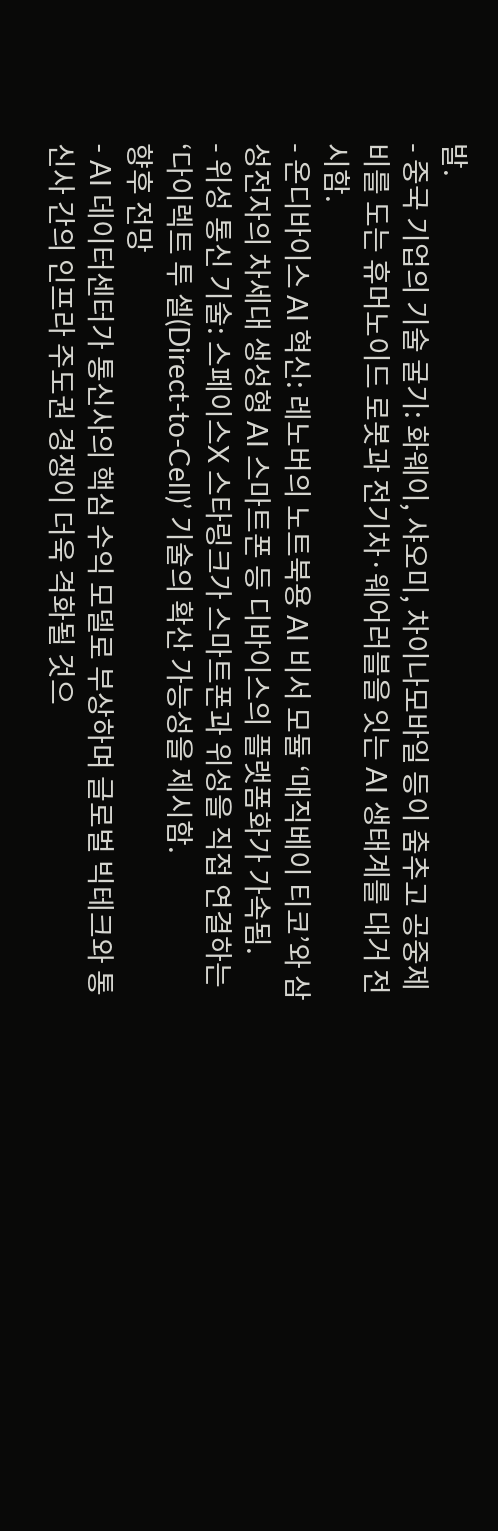발.
- 중국 기업의 기술 굴기: 화웨이, 샤오미, 차이나모바일 등이 춤추고 공중제비를 도는 휴머노이드 로봇과 전기차·웨어러블을 잇는 AI 생태계를 대거 전시함.
- 온디바이스 AI 혁신: 레노버의 노트북용 AI 비서 모듈 ‘매직베이 티코’와 삼성전자의 차세대 생성형 AI 스마트폰 등 디바이스의 플랫폼화가 가속됨.
- 위성 통신 기술: 스페이스X 스타링크가 스마트폰과 위성을 직접 연결하는 ‘다이렉트 투 셀(Direct-to-Cell)’ 기술의 확산 가능성을 제시함.
향후 전망
- AI 데이터센터가 통신사의 핵심 수익 모델로 부상하며 글로벌 빅테크와 통신사 간의 인프라 주도권 경쟁이 더욱 격화될 것으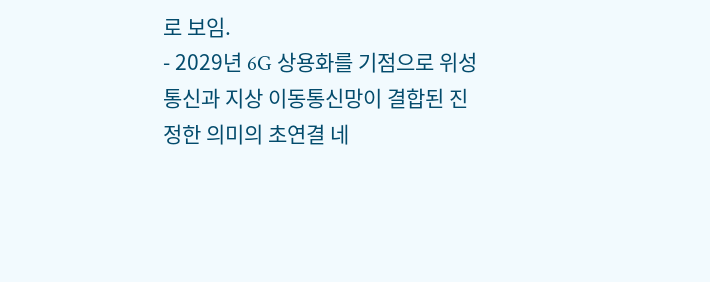로 보임.
- 2029년 6G 상용화를 기점으로 위성 통신과 지상 이동통신망이 결합된 진정한 의미의 초연결 네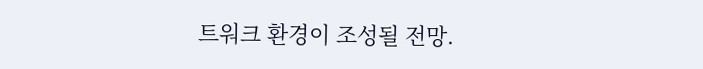트워크 환경이 조성될 전망.